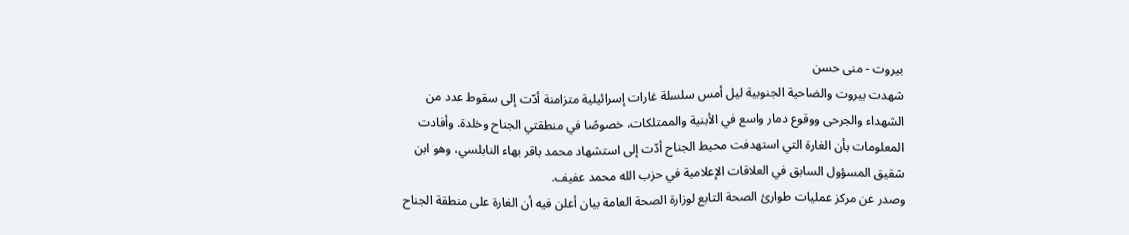بيروت - منى حسن
شهدت بيروت والضاحية الجنوبية ليل أمس سلسلة غارات إسرائيلية متزامنة أدّت إلى سقوط عدد من الشهداء والجرحى ووقوع دمار واسع في الأبنية والممتلكات، خصوصًا في منطقتي الجناح وخلدة. وأفادت المعلومات بأن الغارة التي استهدفت محيط الجناح أدّت إلى استشهاد محمد باقر بهاء النابلسي، وهو ابن شقيق المسؤول السابق في العلاقات الإعلامية في حزب الله محمد عفيف.
وصدر عن مركز عمليات طوارئ الصحة التابع لوزارة الصحة العامة بيان أعلن فيه أن الغارة على منطقة الجناح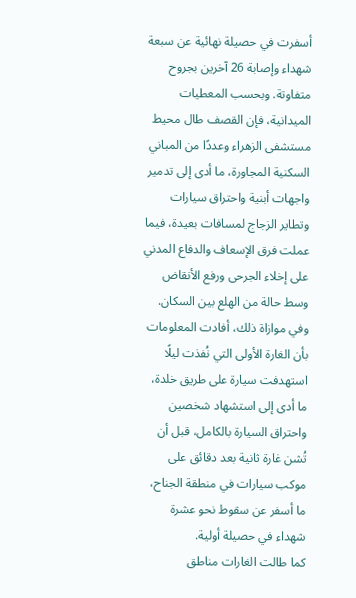أسفرت في حصيلة نهائية عن سبعة شهداء وإصابة 26 آخرين بجروح متفاوتة. وبحسب المعطيات الميدانية، فإن القصف طال محيط مستشفى الزهراء وعددًا من المباني السكنية المجاورة، ما أدى إلى تدمير واجهات أبنية واحتراق سيارات وتطاير الزجاج لمسافات بعيدة، فيما عملت فرق الإسعاف والدفاع المدني على إخلاء الجرحى ورفع الأنقاض وسط حالة من الهلع بين السكان.
وفي موازاة ذلك، أفادت المعلومات بأن الغارة الأولى التي نُفذت ليلًا استهدفت سيارة على طريق خلدة، ما أدى إلى استشهاد شخصين واحتراق السيارة بالكامل، قبل أن تُشن غارة ثانية بعد دقائق على موكب سيارات في منطقة الجناح، ما أسفر عن سقوط نحو عشرة شهداء في حصيلة أولية.
كما طالت الغارات مناطق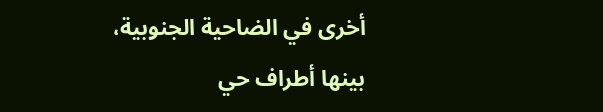أخرى في الضاحية الجنوبية، بينها أطراف حي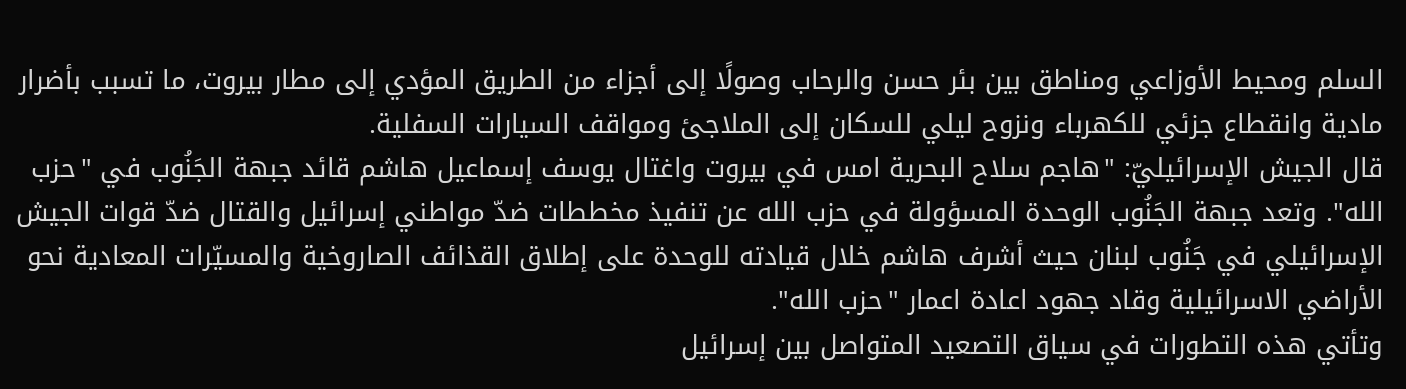السلم ومحيط الأوزاعي ومناطق بين بئر حسن والرحاب وصولًا إلى أجزاء من الطريق المؤدي إلى مطار بيروت، ما تسبب بأضرار مادية وانقطاع جزئي للكهرباء ونزوح ليلي للسكان إلى الملاجئ ومواقف السيارات السفلية.
قال الجيش الإسرائيليّ: "هاجم سلاح البحرية امس في بيروت واغتال يوسف إسماعيل هاشم قائد جبهة الجَنُوب في "حزب الله". وتعد جبهة الجَنُوب الوحدة المسؤولة في حزب الله عن تنفيذ مخططات ضدّ مواطني إسرائيل والقتال ضدّ قوات الجيش الإسرائيلي في جَنُوب لبنان حيث أشرف هاشم خلال قيادته للوحدة على إطلاق القذائف الصاروخية والمسيّرات المعادية نحو الأراضي الاسرائيلية وقاد جهود اعادة اعمار "حزب الله".
وتأتي هذه التطورات في سياق التصعيد المتواصل بين إسرائيل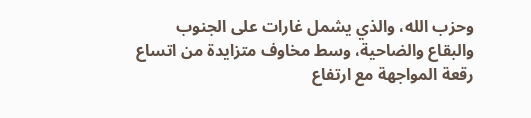وحزب الله، والذي يشمل غارات على الجنوب والبقاع والضاحية، وسط مخاوف متزايدة من اتساع رقعة المواجهة مع ارتفاع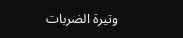وتيرة الضربات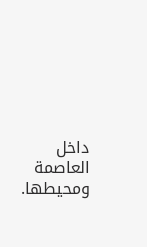داخل العاصمة ومحيطها.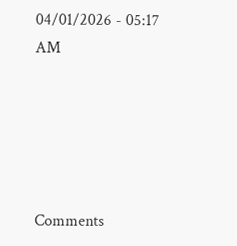04/01/2026 - 05:17 AM





Comments